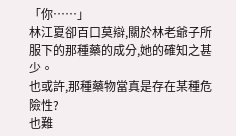「你……」
林江夏卻百口莫辯,關於林老爺子所服下的那種藥的成分,她的確知之甚少。
也或許,那種藥物當真是存在某種危險性?
也難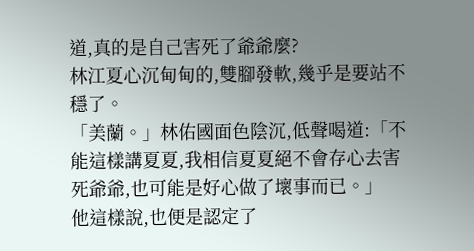道,真的是自己害死了爺爺麼?
林江夏心沉甸甸的,雙腳發軟,幾乎是要站不穩了。
「美蘭。」林佑國面色陰沉,低聲喝道:「不能這樣講夏夏,我相信夏夏絕不會存心去害死爺爺,也可能是好心做了壞事而已。」
他這樣說,也便是認定了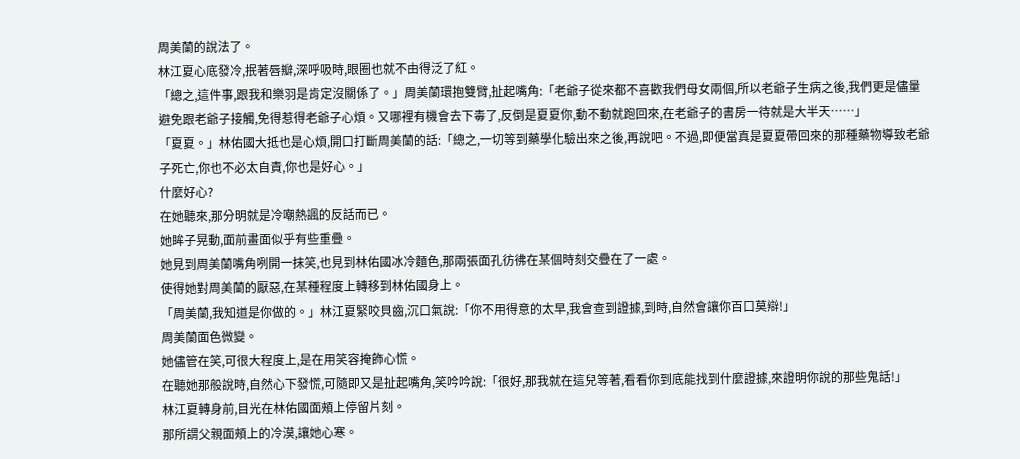周美蘭的說法了。
林江夏心底發冷,抿著唇瓣,深呼吸時,眼圈也就不由得泛了紅。
「總之,這件事,跟我和樂羽是肯定沒關係了。」周美蘭環抱雙臂,扯起嘴角:「老爺子從來都不喜歡我們母女兩個,所以老爺子生病之後,我們更是儘量避免跟老爺子接觸,免得惹得老爺子心煩。又哪裡有機會去下毒了,反倒是夏夏你,動不動就跑回來,在老爺子的書房一待就是大半天……」
「夏夏。」林佑國大抵也是心煩,開口打斷周美蘭的話:「總之,一切等到藥學化驗出來之後,再說吧。不過,即便當真是夏夏帶回來的那種藥物導致老爺子死亡,你也不必太自責,你也是好心。」
什麼好心?
在她聽來,那分明就是冷嘲熱諷的反話而已。
她眸子晃動,面前畫面似乎有些重疊。
她見到周美蘭嘴角咧開一抹笑,也見到林佑國冰冷麵色,那兩張面孔彷彿在某個時刻交疊在了一處。
使得她對周美蘭的厭惡,在某種程度上轉移到林佑國身上。
「周美蘭,我知道是你做的。」林江夏緊咬貝齒,沉口氣說:「你不用得意的太早,我會查到證據,到時,自然會讓你百口莫辯!」
周美蘭面色微變。
她儘管在笑,可很大程度上,是在用笑容掩飾心慌。
在聽她那般說時,自然心下發慌,可隨即又是扯起嘴角,笑吟吟說:「很好,那我就在這兒等著,看看你到底能找到什麼證據,來證明你說的那些鬼話!」
林江夏轉身前,目光在林佑國面頰上停留片刻。
那所謂父親面頰上的冷漠,讓她心寒。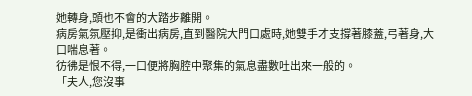她轉身,頭也不會的大踏步離開。
病房氣氛壓抑,是衝出病房,直到醫院大門口處時,她雙手才支撐著膝蓋,弓著身,大口喘息著。
彷彿是恨不得,一口便將胸腔中聚集的氣息盡數吐出來一般的。
「夫人,您沒事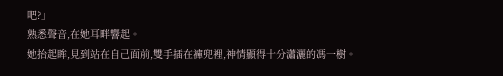吧?」
熟悉聲音,在她耳畔響起。
她抬起眸,見到站在自己面前,雙手插在褲兜裡,神情顯得十分瀟灑的馮一樹。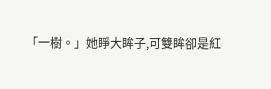「一樹。」她睜大眸子,可雙眸卻是紅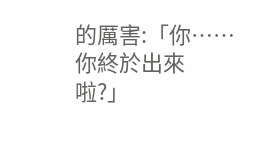的厲害:「你……你終於出來啦?」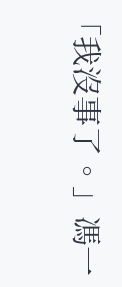「我沒事了。」馮一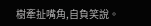樹牽扯嘴角,自負笑說。